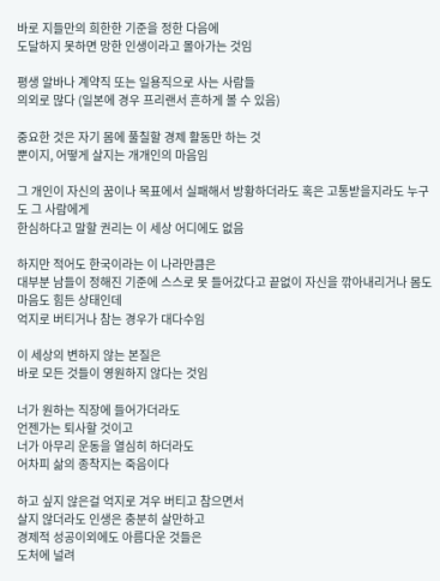바로 지들만의 희한한 기준을 정한 다음에
도달하지 못하면 망한 인생이라고 몰아가는 것임

평생 알바나 계약직 또는 일용직으로 사는 사람들
의외로 많다 (일본에 경우 프리랜서 흔하게 볼 수 있음)

중요한 것은 자기 몸에 풀칠할 경제 활동만 하는 것
뿐이지, 어떻게 살지는 개개인의 마음임

그 개인이 자신의 꿈이나 목표에서 실패해서 방황하더라도 혹은 고통받을지라도 누구도 그 사람에게
한심하다고 말할 권리는 이 세상 어디에도 없음

하지만 적어도 한국이라는 이 나라만큼은
대부분 남들이 정해진 기준에 스스로 못 들어갔다고 끝없이 자신을 깎아내리거나 몸도 마음도 힘든 상태인데
억지로 버티거나 참는 경우가 대다수임

이 세상의 변하지 않는 본질은
바로 모든 것들이 영원하지 않다는 것임

너가 원하는 직장에 들어가더라도
언젠가는 퇴사할 것이고
너가 아무리 운동을 열심히 하더라도
어차피 삶의 종착지는 죽음이다

하고 싶지 않은걸 억지로 겨우 버티고 참으면서
살지 않더라도 인생은 충분히 살만하고
경제적 성공이외에도 아름다운 것들은
도처에 널려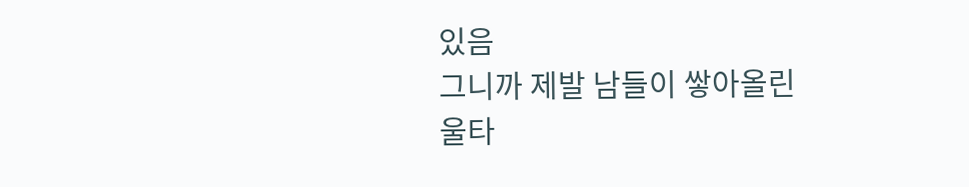있음
그니까 제발 남들이 쌓아올린
울타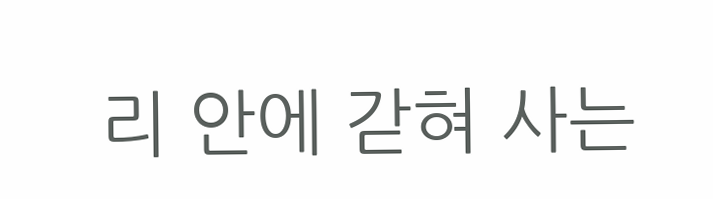리 안에 갇혀 사는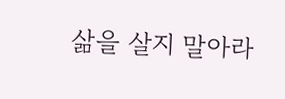삶을 살지 말아라